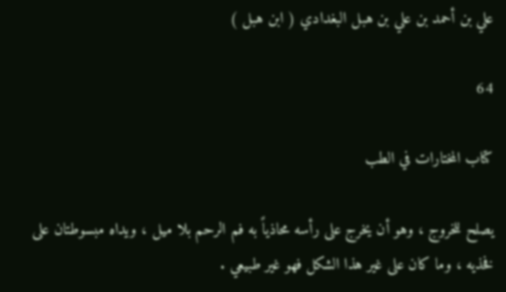علي بن أحمد بن علي بن هبل البغدادي ( ابن هبل )

64

كتاب المختارات في الطب

يصلح للخروج ، وهو أن يخرج على رأسه محاذياً به فم الرحم بلا ميل ، ويداه مبسوطتان على فخذيه ، وما كان على غير هذا الشكل فهو غير طبيعي .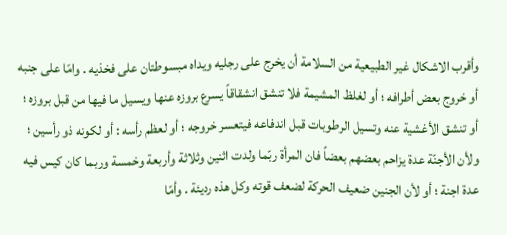وأقرب الاشكال غير الطبيعية من السلامة أن يخرج على رجليه ويداه مبسوطتان على فخذيه . وامّا على جنبه أو خروج بعض أطرافه ؛ أو لغلظ المشيمة فلا تنشق انشقاقاً يسرع بروزه عنها ويسيل ما فيها من قبل بروزه ؛ أو تنشق الأغشية عنه وتسيل الرطوبات قبل اندفاعه فيتعسر خروجه ؛ أو لعظم رأسه : أو لكونه ذو رأسين ؛ ولأن الأجنّة عدة يزاحم بعضهم بعضاً فان المرأة ربّما ولدت اثنين وثلاثة وأربعة وخمسة وربما كان كيس فيه عدة اجنة ؛ أو لأن الجنين ضعيف الحركة لضعف قوته وكل هذه رديئة . وأمّا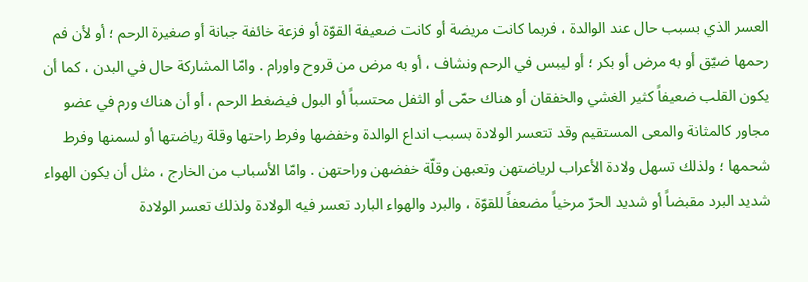العسر الذي بسبب حال عند الوالدة ، فربما كانت مريضة أو كانت ضعيفة القوّة أو فزعة خائفة جبانة أو صغيرة الرحم ؛ أو لأن فم رحمها ضيّق أو به مرض أو بكر ؛ أو ليبس في الرحم ونشاف ، أو به مرض من قروح واورام . وامّا المشاركة حال في البدن ، كما أن يكون القلب ضعيفاً كثير الغشي والخفقان أو هناك حمّى أو الثفل محتسباً أو البول فيضغط الرحم ، أو أن هناك ورم في عضو مجاور كالمثانة والمعى المستقيم وقد تتعسر الولادة بسبب انداع الوالدة وخفضها وفرط راحتها وقلة رياضتها أو لسمنها وفرط شحمها ؛ ولذلك تسهل ولادة الأعراب لرياضتهن وتعبهن وقلّة خفضهن وراحتهن . وامّا الأسباب من الخارج ، مثل أن يكون الهواء شديد البرد مقبضاً أو شديد الحرّ مرخياً مضعفاً للقوّة ، والبرد والهواء البارد تعسر فيه الولادة ولذلك تعسر الولادة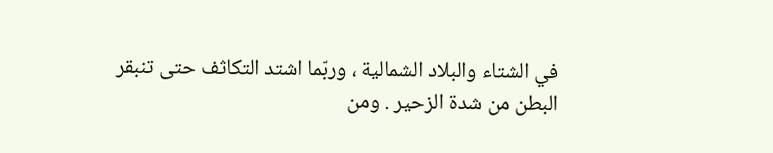في الشتاء والبلاد الشمالية ، وربّما اشتد التكاثف حتى تنبقر البطن من شدة الزحير . ومن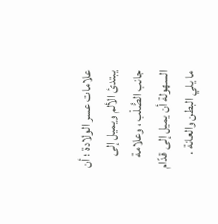علامات عسر الولادة ؛ أن يبتدئ الألم ويميل إلى جانب الصُّلْب ، وعلامة السهولة أن يميل إلى قدّام ما يلي البطن والعانة .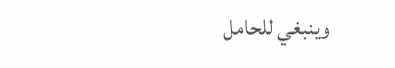وينبغي للحامل